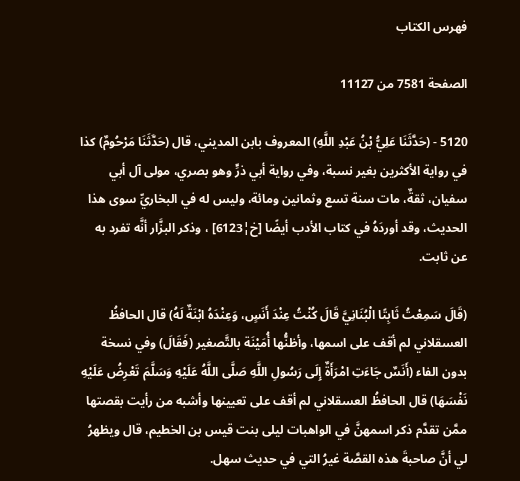فهرس الكتاب

الصفحة 7581 من 11127

5120 - (حَدَّثَنَا عَلِيُّ بْنُ عَبْدِ اللَّهِ) المعروف بابن المديني، قال (حَدَّثَنَا مَرْحُومٌ) كذا في رواية الأكثرين بغير نسبة، وفي رواية أبي ذرٍّ وهو بصري، مولى آل أبي سفيان، ثقةٌ، مات سنة تسع وثمانين ومائة، وليس له في البخاريِّ سوى هذا الحديث، وقد أوردَهُ في كتاب الأدب أيضًا [خ¦6123] ، وذكر البزَّار أنَّه تفرد به عن ثابت.

(قَالَ سَمِعْتُ ثَابِتًا الْبُنَانِيَّ قَالَ كُنْتُ عِنْدَ أَنَسٍ، وَعِنْدَهُ ابْنَةٌ لَهُ) قال الحافظُ العسقلاني لم أقف على اسمها، وأظنُّها أُمَيْنَة بالتَّصغير (فَقَالَ) وفي نسخة بدون الفاء (أَنَسٌ جَاءَتِ امْرَأَةٌ إِلَى رَسُولِ اللَّهِ صَلَّى اللَّهُ عَلَيْهِ وَسَلَّمَ تَعْرِضُ عَلَيْهِ نَفْسَهَا) قال الحافظُ العسقلاني لم أقف على تعيينها وأشبه من رأيت بقصتها ممَّن تقدَّم ذكر اسمهنَّ في الواهبات ليلى بنت قيس بن الخطيم، قال ويظهرُ لي أنَّ صاحبةَ هذه القصَّة غيرُ التي في حديث سهل.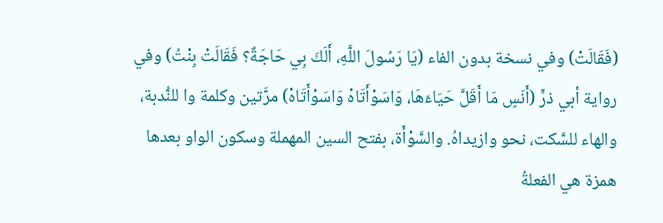(فَقَالَتْ) وفي نسخة بدون الفاء (يَا رَسُولَ اللَّهِ، أَلَكَ بِي حَاجَةٌ؟ فَقَالَتْ بِنْتُ) وفي رواية أبي ذرٍّ (أَنَسٍ مَا أَقَلَّ حَيَاءَهَا، وَاسَوْأَتَاهْ وَاسَوْأَتَاهْ) مرَّتين وكلمة وا للنُّدبة، والهاء للسَّكت، نحو وازيداهُ. والسَّوْأَة، بفتح السين المهملة وسكون الواو بعدها همزة هي الفعلةُ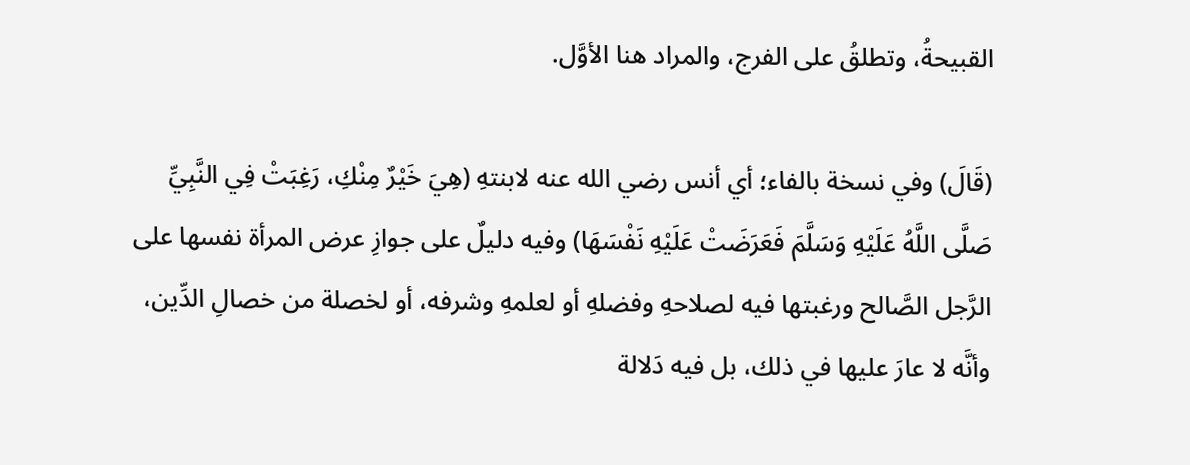القبيحةُ، وتطلقُ على الفرج، والمراد هنا الأوَّل.

(قَالَ) وفي نسخة بالفاء؛ أي أنس رضي الله عنه لابنتهِ (هِيَ خَيْرٌ مِنْكِ، رَغِبَتْ فِي النَّبِيِّ صَلَّى اللَّهُ عَلَيْهِ وَسَلَّمَ فَعَرَضَتْ عَلَيْهِ نَفْسَهَا) وفيه دليلٌ على جوازِ عرض المرأة نفسها على الرَّجل الصَّالح ورغبتها فيه لصلاحهِ وفضلهِ أو لعلمهِ وشرفه، أو لخصلة من خصالِ الدِّين، وأنَّه لا عارَ عليها في ذلك، بل فيه دَلالة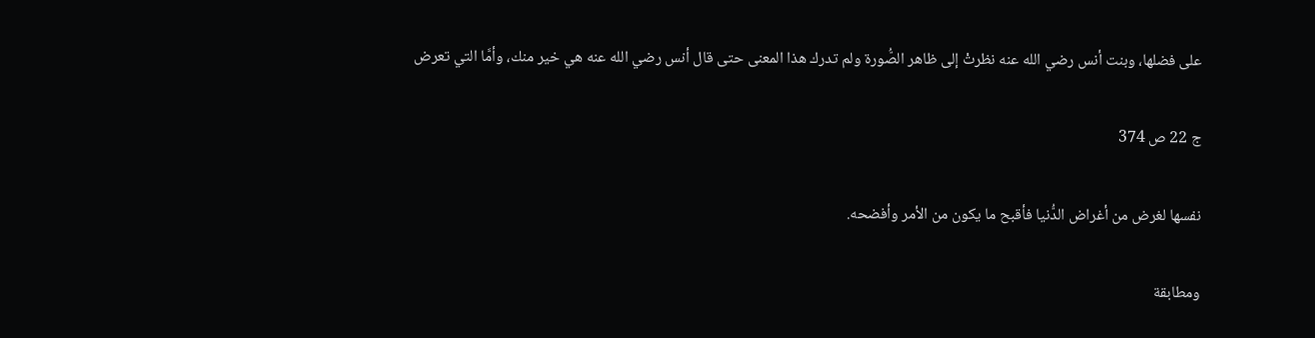على فضلها، وبنت أنس رضي الله عنه نظرتْ إلى ظاهر الصُّورة ولم تدرك هذا المعنى حتى قال أنس رضي الله عنه هي خير منك، وأمَّا التي تعرض

ج 22 ص 374

نفسها لغرض من أغراض الدُّنيا فأقبح ما يكون من الأمر وأفضحه.

ومطابقة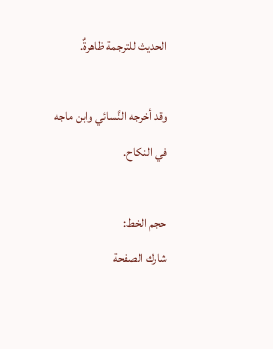الحديث للترجمة ظاهرةٌ.

وقد أخرجه النَّسائي وابن ماجه في النكاح.

حجم الخط:
شارك الصفحة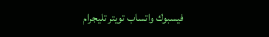فيسبوك واتساب تويتر تليجرام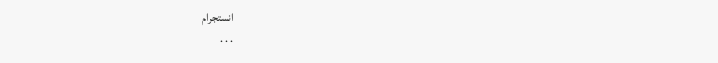انستجرام
. . .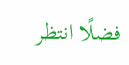فضلًا انتظر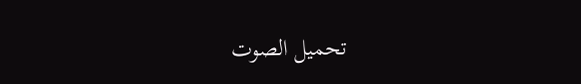تحميل الصوت